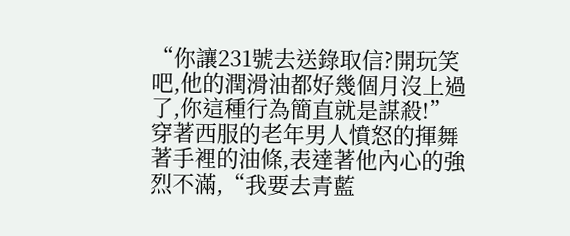“你讓231號去送錄取信?開玩笑吧,他的潤滑油都好幾個月沒上過了,你這種行為簡直就是謀殺!”
穿著西服的老年男人憤怒的揮舞著手裡的油條,表達著他內心的強烈不滿,“我要去青藍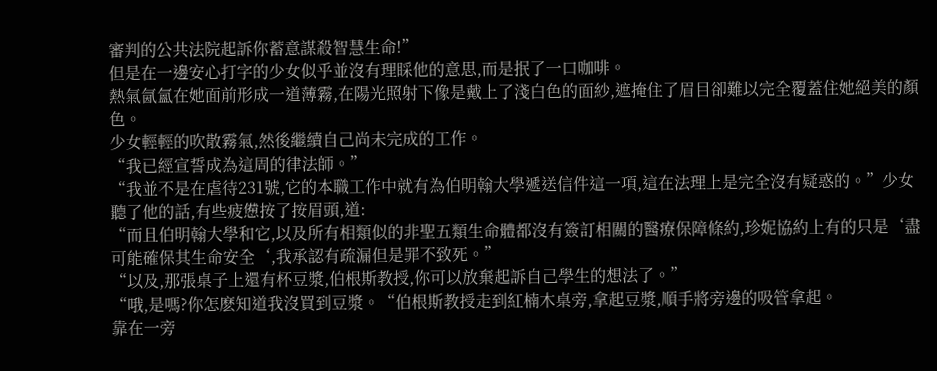審判的公共法院起訴你蓄意謀殺智慧生命!”
但是在一邊安心打字的少女似乎並沒有理睬他的意思,而是抿了一口咖啡。
熱氣氤氳在她面前形成一道薄霧,在陽光照射下像是戴上了淺白色的面紗,遮掩住了眉目卻難以完全覆蓋住她絕美的顏色。
少女輕輕的吹散霧氣,然後繼續自己尚未完成的工作。
“我已經宣誓成為這周的律法師。”
“我並不是在虐待231號,它的本職工作中就有為伯明翰大學遞送信件這一項,這在法理上是完全沒有疑惑的。”少女聽了他的話,有些疲憊按了按眉頭,道:
“而且伯明翰大學和它,以及所有相類似的非聖五類生命體都沒有簽訂相關的醫療保障條約,珍妮協約上有的只是‘盡可能確保其生命安全‘,我承認有疏漏但是罪不致死。”
“以及,那張桌子上還有杯豆漿,伯根斯教授,你可以放棄起訴自己學生的想法了。”
“哦,是嗎?你怎麽知道我沒買到豆漿。“伯根斯教授走到紅楠木桌旁,拿起豆漿,順手將旁邊的吸管拿起。
靠在一旁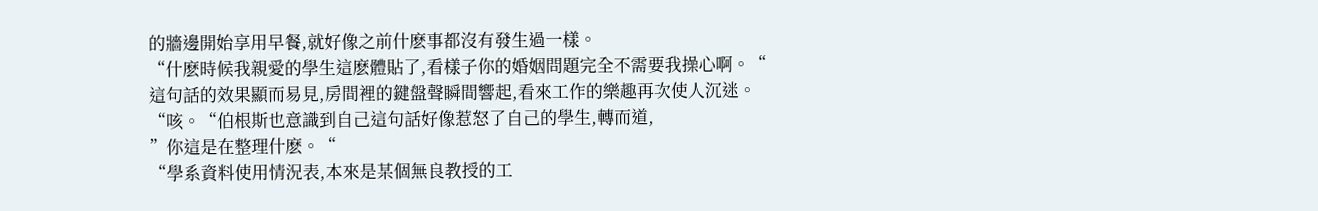的牆邊開始享用早餐,就好像之前什麽事都沒有發生過一樣。
“什麽時候我親愛的學生這麽體貼了,看樣子你的婚姻問題完全不需要我操心啊。“
這句話的效果顯而易見,房間裡的鍵盤聲瞬間響起,看來工作的樂趣再次使人沉迷。
“咳。“伯根斯也意識到自己這句話好像惹怒了自己的學生,轉而道,
”你這是在整理什麽。“
“學系資料使用情況表,本來是某個無良教授的工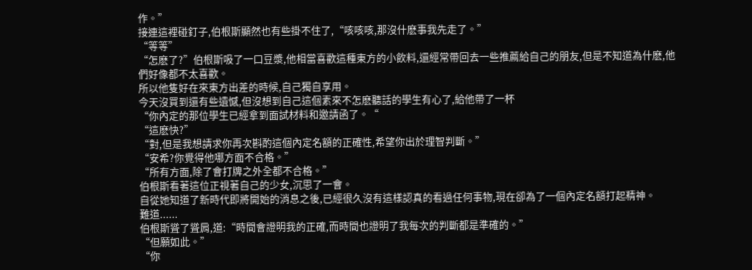作。”
接連這裡碰釘子,伯根斯顯然也有些掛不住了,“咳咳咳,那沒什麽事我先走了。”
“等等”
“怎麽了?”伯根斯吸了一口豆漿,他相當喜歡這種東方的小飲料,還經常帶回去一些推薦給自己的朋友,但是不知道為什麽,他們好像都不太喜歡。
所以他隻好在來東方出差的時候,自己獨自享用。
今天沒買到還有些遺憾,但沒想到自己這個素來不怎麽聽話的學生有心了,給他帶了一杯
“你內定的那位學生已經拿到面試材料和邀請函了。“
“這麽快?”
“對,但是我想請求你再次斟酌這個內定名額的正確性,希望你出於理智判斷。”
“安希?你覺得他哪方面不合格。”
“所有方面,除了會打牌之外全都不合格。”
伯根斯看著這位正視著自己的少女,沉思了一會。
自從她知道了新時代即將開始的消息之後,已經很久沒有這樣認真的看過任何事物,現在卻為了一個內定名額打起精神。
難道......
伯根斯聳了聳肩,道:“時間會證明我的正確,而時間也證明了我每次的判斷都是準確的。”
“但願如此。”
“你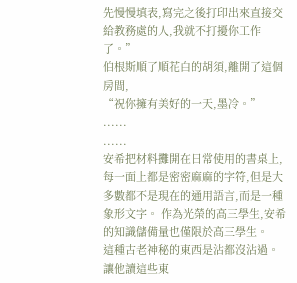先慢慢填表,寫完之後打印出來直接交給教務處的人,我就不打擾你工作了。”
伯根斯順了順花白的胡須,離開了這個房間,
“祝你擁有美好的一天,墨冷。”
......
......
安希把材料攤開在日常使用的書桌上,
每一面上都是密密麻麻的字符,但是大多數都不是現在的通用語言,而是一種象形文字。 作為光榮的高三學生,安希的知識儲備量也僅限於高三學生。
這種古老神秘的東西是沾都沒沾過。
讓他讀這些東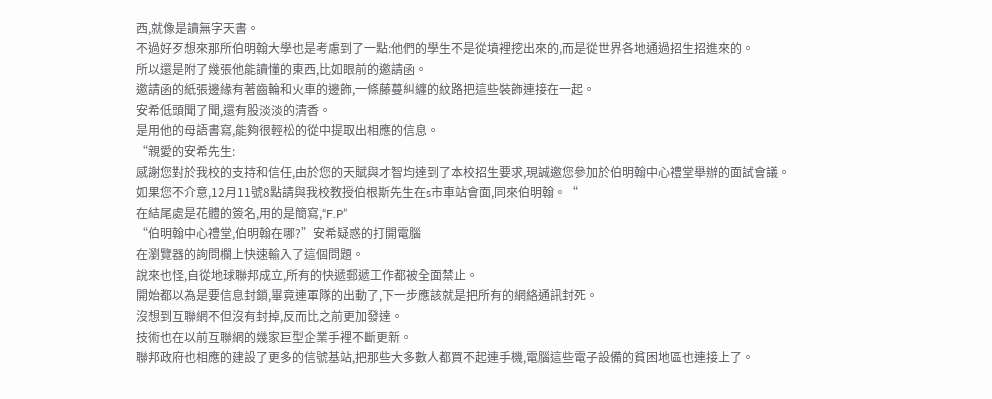西,就像是讀無字天書。
不過好歹想來那所伯明翰大學也是考慮到了一點:他們的學生不是從墳裡挖出來的,而是從世界各地通過招生招進來的。
所以還是附了幾張他能讀懂的東西,比如眼前的邀請函。
邀請函的紙張邊緣有著齒輪和火車的邊飾,一條藤蔓糾纏的紋路把這些裝飾連接在一起。
安希低頭聞了聞,還有股淡淡的清香。
是用他的母語書寫,能夠很輕松的從中提取出相應的信息。
“親愛的安希先生:
感謝您對於我校的支持和信任,由於您的天賦與才智均達到了本校招生要求,現誠邀您參加於伯明翰中心禮堂舉辦的面試會議。
如果您不介意,12月11號8點請與我校教授伯根斯先生在s市車站會面,同來伯明翰。“
在結尾處是花體的簽名,用的是簡寫,“F.P”
“伯明翰中心禮堂,伯明翰在哪?”安希疑惑的打開電腦
在瀏覽器的詢問欄上快速輸入了這個問題。
說來也怪,自從地球聯邦成立,所有的快遞郵遞工作都被全面禁止。
開始都以為是要信息封鎖,畢竟連軍隊的出動了,下一步應該就是把所有的網絡通訊封死。
沒想到互聯網不但沒有封掉,反而比之前更加發達。
技術也在以前互聯網的幾家巨型企業手裡不斷更新。
聯邦政府也相應的建設了更多的信號基站,把那些大多數人都買不起連手機,電腦這些電子設備的貧困地區也連接上了。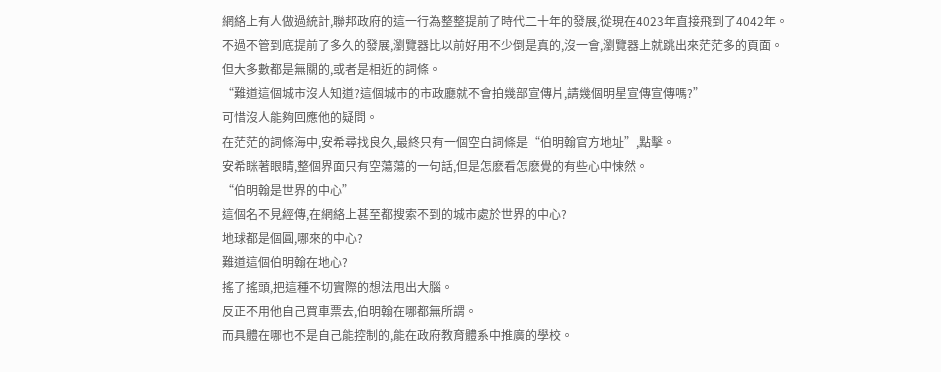網絡上有人做過統計,聯邦政府的這一行為整整提前了時代二十年的發展,從現在4023年直接飛到了4042年。
不過不管到底提前了多久的發展,瀏覽器比以前好用不少倒是真的,沒一會,瀏覽器上就跳出來茫茫多的頁面。
但大多數都是無關的,或者是相近的詞條。
“難道這個城市沒人知道?這個城市的市政廳就不會拍幾部宣傳片,請幾個明星宣傳宣傳嗎?”
可惜沒人能夠回應他的疑問。
在茫茫的詞條海中,安希尋找良久,最終只有一個空白詞條是“伯明翰官方地址”,點擊。
安希眯著眼睛,整個界面只有空蕩蕩的一句話,但是怎麽看怎麽覺的有些心中悚然。
“伯明翰是世界的中心”
這個名不見經傳,在網絡上甚至都搜索不到的城市處於世界的中心?
地球都是個圓,哪來的中心?
難道這個伯明翰在地心?
搖了搖頭,把這種不切實際的想法甩出大腦。
反正不用他自己買車票去,伯明翰在哪都無所謂。
而具體在哪也不是自己能控制的,能在政府教育體系中推廣的學校。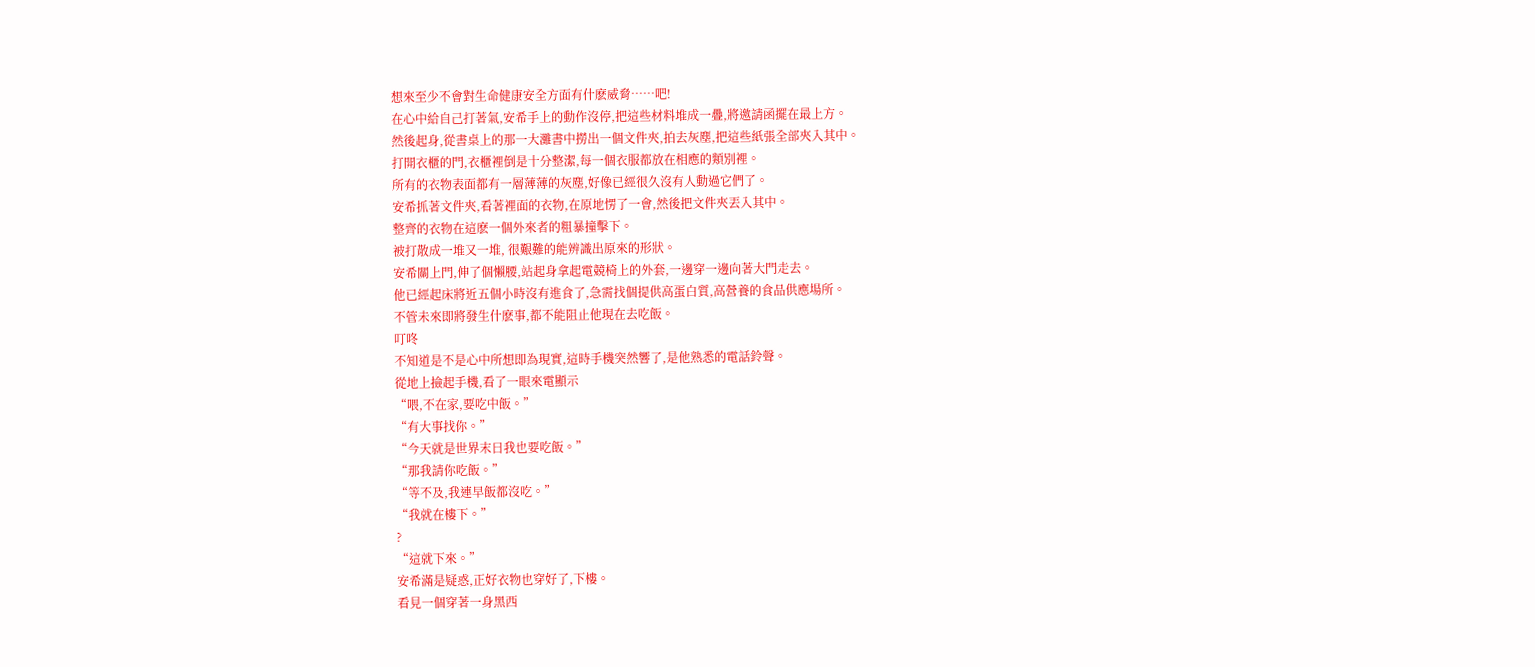想來至少不會對生命健康安全方面有什麽威脅……吧!
在心中給自己打著氣,安希手上的動作沒停,把這些材料堆成一疊,將邀請函擺在最上方。
然後起身,從書桌上的那一大灘書中撈出一個文件夾,拍去灰塵,把這些紙張全部夾入其中。
打開衣櫃的門,衣櫃裡倒是十分整潔,每一個衣服都放在相應的類別裡。
所有的衣物表面都有一層薄薄的灰塵,好像已經很久沒有人動過它們了。
安希抓著文件夾,看著裡面的衣物,在原地愣了一會,然後把文件夾丟入其中。
整齊的衣物在這麽一個外來者的粗暴撞擊下。
被打散成一堆又一堆, 很艱難的能辨識出原來的形狀。
安希關上門,伸了個懶腰,站起身拿起電競椅上的外套,一邊穿一邊向著大門走去。
他已經起床將近五個小時沒有進食了,急需找個提供高蛋白質,高營養的食品供應場所。
不管未來即將發生什麽事,都不能阻止他現在去吃飯。
叮咚
不知道是不是心中所想即為現實,這時手機突然響了,是他熟悉的電話鈴聲。
從地上撿起手機,看了一眼來電顯示
“喂,不在家,要吃中飯。”
“有大事找你。”
“今天就是世界末日我也要吃飯。”
“那我請你吃飯。”
“等不及,我連早飯都沒吃。”
“我就在樓下。”
?
“這就下來。”
安希滿是疑惑,正好衣物也穿好了,下樓。
看見一個穿著一身黑西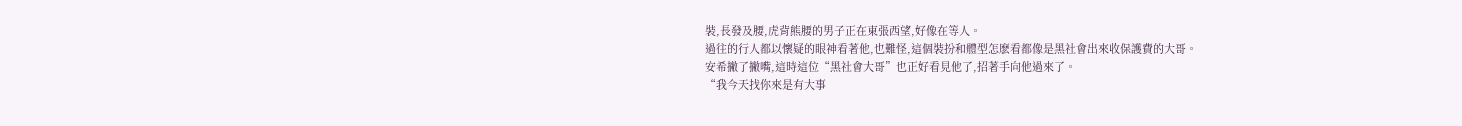裝,長發及腰,虎背熊腰的男子正在東張西望,好像在等人。
過往的行人都以懷疑的眼神看著他,也難怪,這個裝扮和體型怎麽看都像是黑社會出來收保護費的大哥。
安希撇了撇嘴,這時這位“黑社會大哥”也正好看見他了,招著手向他過來了。
“我今天找你來是有大事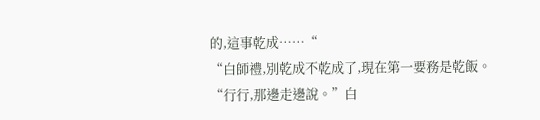的,這事乾成……“
“白師禮,別乾成不乾成了,現在第一要務是乾飯。
“行行,那邊走邊說。”白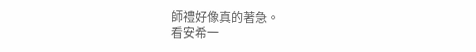師禮好像真的著急。
看安希一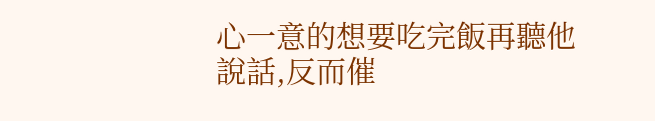心一意的想要吃完飯再聽他說話,反而催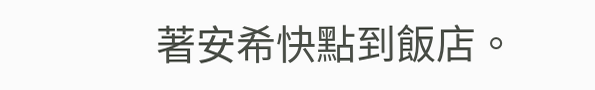著安希快點到飯店。